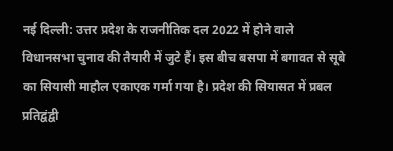नई दिल्ली: उत्तर प्रदेश के राजनीतिक दल 2022 में होने वाले विधानसभा चुनाव की तैयारी में जुटे हैं। इस बीच बसपा में बगावत से सूबे का सियासी माहौल एकाएक गर्मा गया है। प्रदेश की सियासत में प्रबल प्रतिद्वंद्वी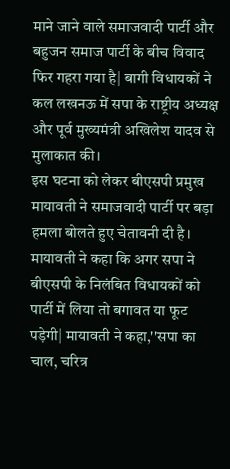माने जाने वाले समाजवादी पार्टी और बहुजन समाज पार्टी के बीच विवाद फिर गहरा गया है| बागी विधायकों ने कल लखनऊ में सपा के राष्ट्रीय अध्यक्ष और पूर्व मुख्यमंत्री अखिलेश यादव से मुलाकात की।
इस घटना को लेकर बीएसपी प्रमुख मायावती ने समाजवादी पार्टी पर बड़ा हमला बोलते हुए चेतावनी दी है। मायावती ने कहा कि अगर सपा ने बीएसपी के निलंबित विधायकों को पार्टी में लिया तो बगावत या फूट पड़ेगी| मायावती ने कहा,''सपा का चाल, चरित्र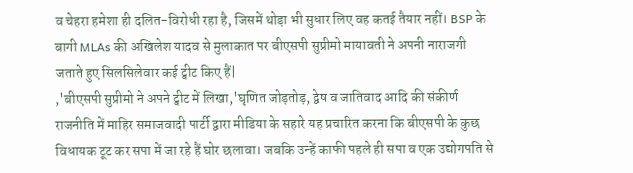व चेहरा हमेशा ही दलित-विरोधी रहा है, जिसमें थोड़ा भी सुधार लिए वह कतई तैयार नहीं। BSP के बागी MLAs की अखिलेश यादव से मुलाकात पर बीएसपी सुप्रीमो मायावती ने अपनी नाराजगी जताते हुए सिलसिलेवार कई ट्वीट किए हैं|
,'बीएसपी सुप्रीमो ने अपने ट्वीट में लिखा,'घृणित जोड़तोड़, द्वेष व जातिवाद आदि की संकीर्ण राजनीति में माहिर समाजवादी पार्टी द्वारा मीडिया के सहारे यह प्रचारित करना कि बीएसपी के कुछ विधायक टूट कर सपा में जा रहे हैं घोर छलावा। जबकि उन्हें काफी पहले ही सपा व एक उद्योगपति से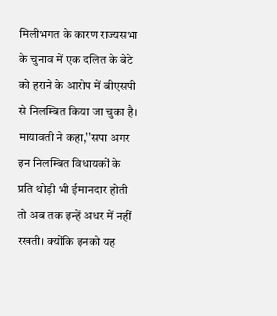मिलीभगत के कारण राज्यसभा के चुनाव में एक दलित के बेटे को हराने के आरोप में बीएसपी से निलम्बित किया जा चुका है।
मायावती ने कहा,''सपा अगर इन निलम्बित विधायकों के प्रति थोड़ी भी ईमानदार होती तो अब तक इन्हें अधर में नहीं रखती। क्योंकि इनको यह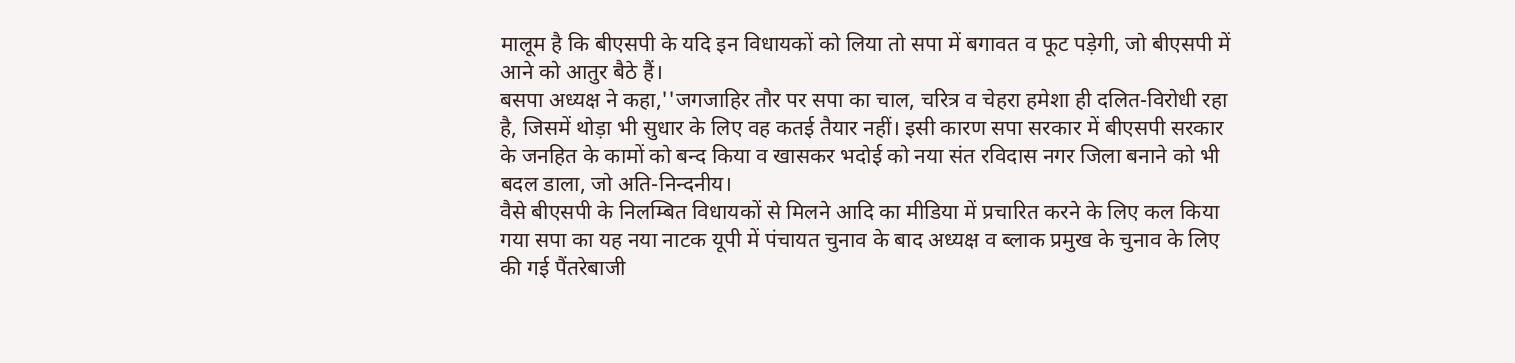मालूम है कि बीएसपी के यदि इन विधायकों को लिया तो सपा में बगावत व फूट पड़ेगी, जो बीएसपी में आने को आतुर बैठे हैं।
बसपा अध्यक्ष ने कहा,''जगजाहिर तौर पर सपा का चाल, चरित्र व चेहरा हमेशा ही दलित-विरोधी रहा है, जिसमें थोड़ा भी सुधार के लिए वह कतई तैयार नहीं। इसी कारण सपा सरकार में बीएसपी सरकार के जनहित के कामों को बन्द किया व खासकर भदोई को नया संत रविदास नगर जिला बनाने को भी बदल डाला, जो अति-निन्दनीय।
वैसे बीएसपी के निलम्बित विधायकों से मिलने आदि का मीडिया में प्रचारित करने के लिए कल किया गया सपा का यह नया नाटक यूपी में पंचायत चुनाव के बाद अध्यक्ष व ब्लाक प्रमुख के चुनाव के लिए की गई पैंतरेबाजी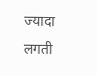ज्यादा लगती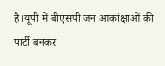है।यूपी में बीएसपी जन आकांक्षाओं की पार्टी बनकर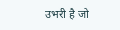उभरी है जो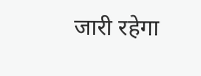जारी रहेगा